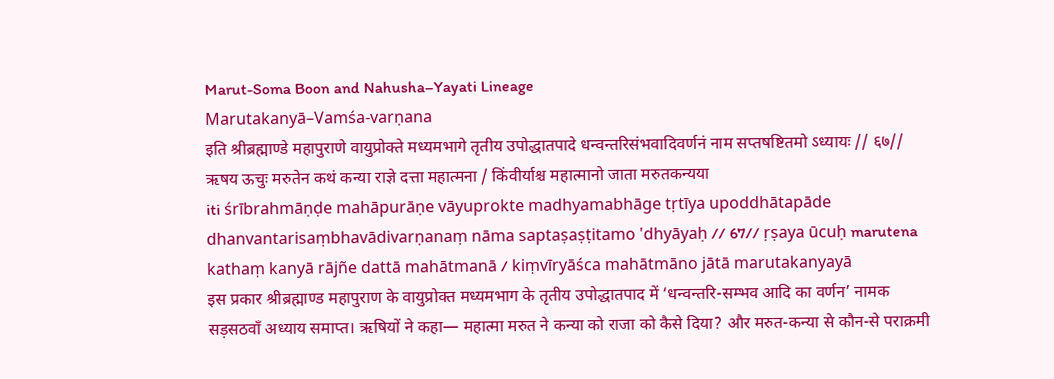Marut-Soma Boon and Nahusha–Yayati Lineage
Marutakanyā–Vamśa-varṇana
इति श्रीब्रह्माण्डे महापुराणे वायुप्रोक्ते मध्यमभागे तृतीय उपोद्धातपादे धन्वन्तरिसंभवादिवर्णनं नाम सप्तषष्टितमो ऽध्यायः // ६७// ऋषय ऊचुः मरुतेन कथं कन्या राज्ञे दत्ता महात्मना / किंवीर्याश्च महात्मानो जाता मरुतकन्यया
iti śrībrahmāṇḍe mahāpurāṇe vāyuprokte madhyamabhāge tṛtīya upoddhātapāde dhanvantarisaṃbhavādivarṇanaṃ nāma saptaṣaṣṭitamo 'dhyāyaḥ // 67// ṛṣaya ūcuḥ marutena kathaṃ kanyā rājñe dattā mahātmanā / kiṃvīryāśca mahātmāno jātā marutakanyayā
इस प्रकार श्रीब्रह्माण्ड महापुराण के वायुप्रोक्त मध्यमभाग के तृतीय उपोद्धातपाद में ‘धन्वन्तरि-सम्भव आदि का वर्णन’ नामक सड़सठवाँ अध्याय समाप्त। ऋषियों ने कहा— महात्मा मरुत ने कन्या को राजा को कैसे दिया? और मरुत-कन्या से कौन-से पराक्रमी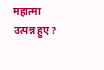महात्मा उत्पन्न हुए?